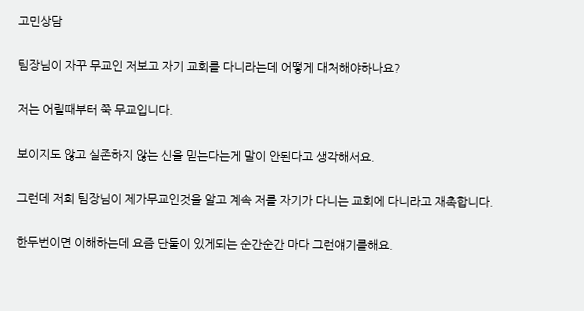고민상담

팀장님이 자꾸 무교인 저보고 자기 교회를 다니라는데 어떻게 대처해야하나요?

저는 어릴때부터 쭉 무교입니다.

보이지도 않고 실존하지 않는 신을 믿는다는게 말이 안된다고 생각해서요.

그런데 저희 팀장님이 제가무교인것을 알고 계속 저를 자기가 다니는 교회에 다니라고 재촉합니다.

한두번이면 이해하는데 요즘 단둘이 있게되는 순간순간 마다 그런얘기를해요.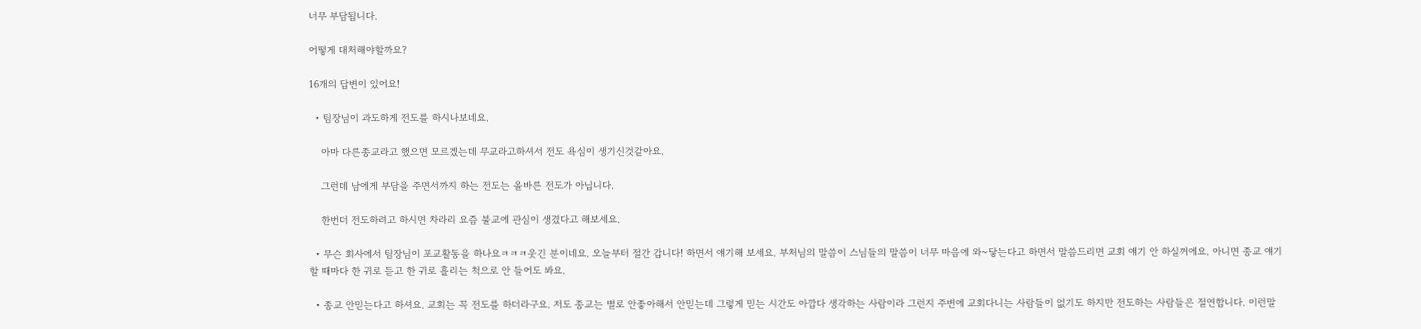너무 부담됩니다.

어떻게 대처해야할까요?

16개의 답변이 있어요!

  • 팀장님이 과도하게 전도를 하시나보네요.

    아마 다른종교라고 했으면 모르겠는데 무교라고하셔서 전도 욕심이 생기신것같아요.

    그런데 남에게 부담을 주면서까지 하는 전도는 올바른 전도가 아닙니다.

    한번더 전도하려고 하시면 차라리 요즘 불교에 관심이 생겼다고 해보세요.

  • 무슨 회사에서 팀장님이 포교활동을 하나요ㅋㅋㅋ웃긴 분이네요. 오늘부터 절간 갑니다! 하면서 얘기해 보세요. 부처님의 말씀이 스님들의 말씀이 너무 마음에 와~닿는다고 하면서 말씀드리면 교회 얘기 안 하실꺼에요. 아니면 종교 얘기할 때마다 한 귀로 듣고 한 귀로 흘리는 척으로 안 들어도 봐요.

  • 종교 안믿는다고 하셔요. 교회는 꼭 전도를 하더라구요. 저도 종교는 별로 안좋아해서 안믿는데 그렇게 믿는 시간도 아깝다 생각하는 사람이라 그런지 주변에 교회다니는 사람들이 없기도 하지만 전도하는 사람들은 절연합니다. 이런말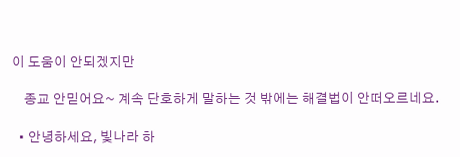이 도움이 안되겠지만

    종교 안믿어요~ 계속 단호하게 말하는 것 밖에는 해결법이 안떠오르네요.

  • 안녕하세요, 빛나라 하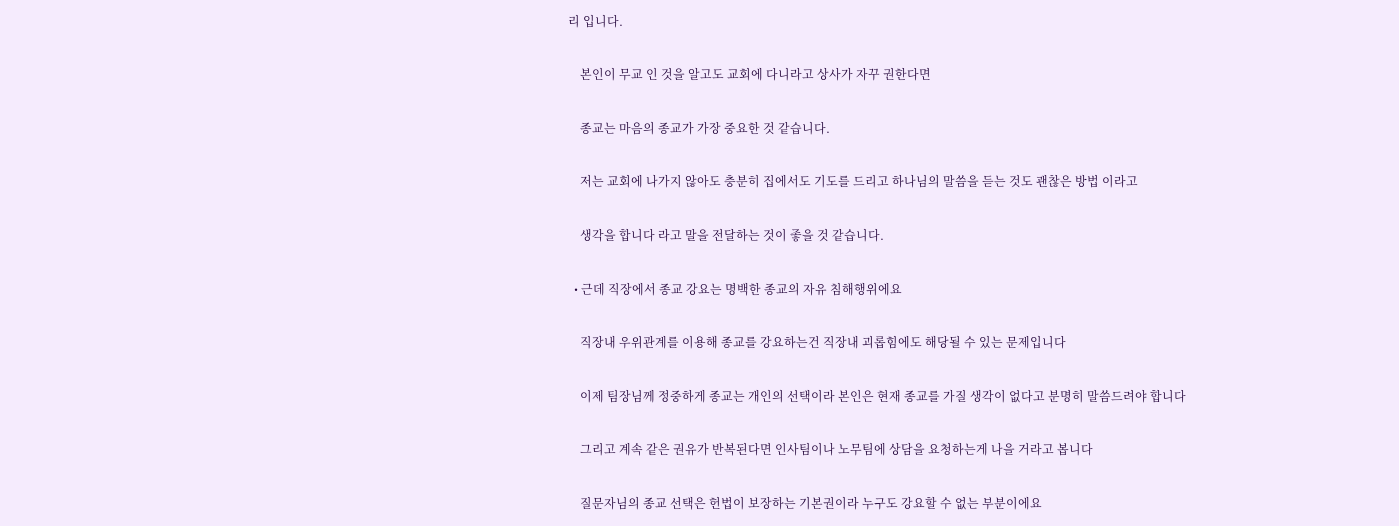리 입니다.

    본인이 무교 인 것을 알고도 교회에 다니라고 상사가 자꾸 권한다면

    종교는 마음의 종교가 가장 중요한 것 같습니다.

    저는 교회에 나가지 않아도 충분히 집에서도 기도를 드리고 하나님의 말씀을 듣는 것도 괜찮은 방법 이라고

    생각을 합니다 라고 말을 전달하는 것이 좋을 것 같습니다.

  • 근데 직장에서 종교 강요는 명백한 종교의 자유 침해행위에요

    직장내 우위관계를 이용해 종교를 강요하는건 직장내 괴롭힘에도 해당될 수 있는 문제입니다

    이제 팀장님께 정중하게 종교는 개인의 선택이라 본인은 현재 종교를 가질 생각이 없다고 분명히 말씀드려야 합니다

    그리고 계속 같은 권유가 반복된다면 인사팀이나 노무팀에 상담을 요청하는게 나을 거라고 봅니다

    질문자님의 종교 선택은 헌법이 보장하는 기본권이라 누구도 강요할 수 없는 부분이에요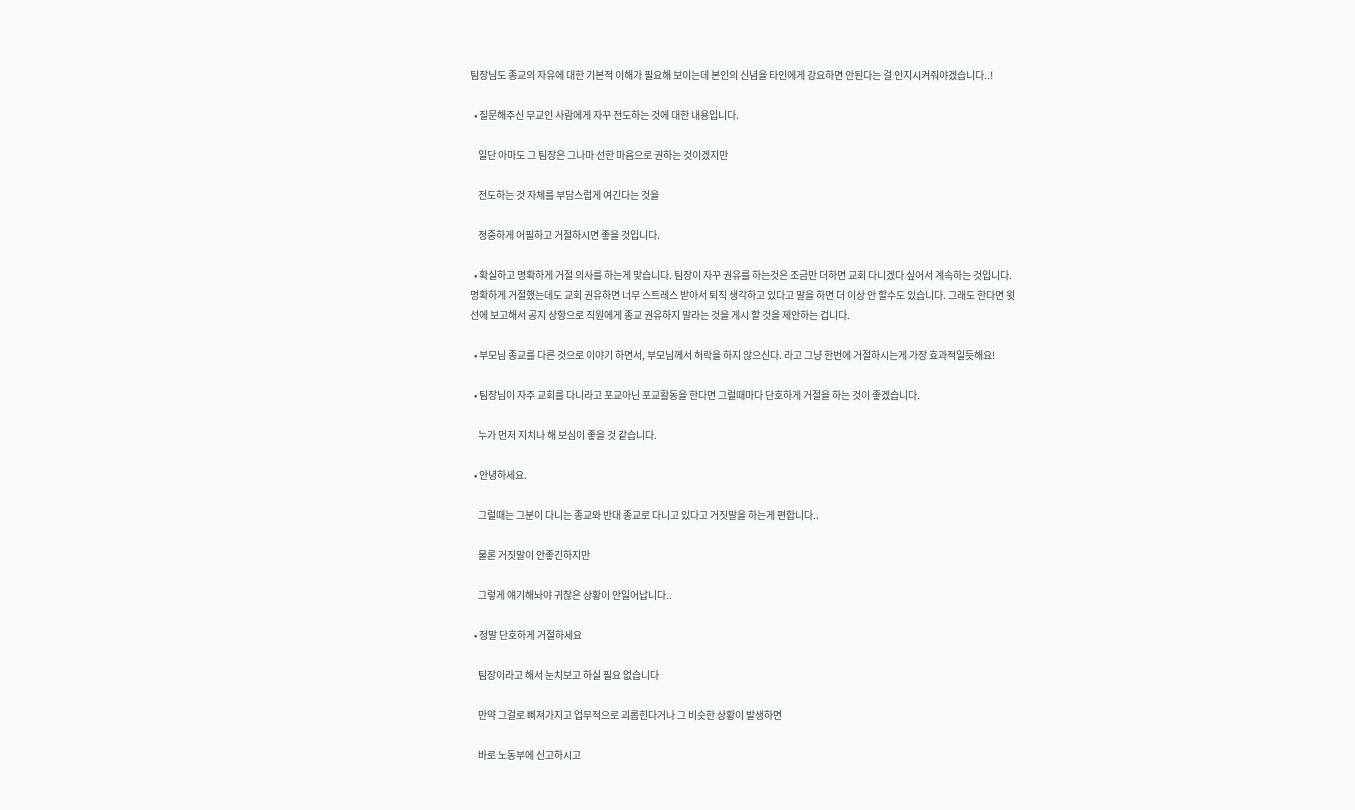팀장님도 종교의 자유에 대한 기본적 이해가 필요해 보이는데 본인의 신념을 타인에게 강요하면 안된다는 걸 인지시켜줘야겠습니다..!

  • 질문해주신 무교인 사람에게 자꾸 전도하는 것에 대한 내용입니다.

    일단 아마도 그 팀장은 그나마 선한 마음으로 권하는 것이겠지만

    전도하는 것 자체를 부담스럽게 여긴다는 것을

    정중하게 어필하고 거절하시면 좋을 것입니다.

  • 확실하고 명확하게 거절 의사를 하는게 맞습니다. 팀장이 자꾸 권유를 하는것은 조금만 더하면 교회 다니겠다 싶어서 계속하는 것입니다. 명확하게 거절했는데도 교회 권유하면 너무 스트레스 받아서 퇴직 생각하고 있다고 말을 하면 더 이상 안 할수도 있습니다. 그래도 한다면 윗선에 보고해서 공지 상항으로 직원에게 종교 권유하지 말라는 것을 게시 할 것을 제안하는 겁니다.

  • 부모님 종교를 다른 것으로 이야기 하면서, 부모님께서 허락을 하지 않으신다. 라고 그냥 한번에 거절하시는게 가장 효과적일듯해요!

  • 팀장님이 자주 교회를 다니라고 포교아닌 포교활동을 한다면 그럴때마다 단호하게 거절을 하는 것이 좋겠습니다.

    누가 먼저 지치나 해 보심이 좋을 것 같습니다.

  • 안녕하세요.

    그럴때는 그분이 다니는 종교와 반대 종교로 다니고 있다고 거짓말을 하는게 편합니다..

    물론 거짓말이 안좋긴하지만

    그렇게 얘기해놔야 귀찮은 상황이 안일어납니다..

  • 정말 단호하게 거절하세요

    팀장이라고 해서 눈치보고 하실 필요 없습니다

    만약 그걸로 삐져가지고 업무적으로 괴롭힌다거나 그 비슷한 상황이 발생하면

    바로 노동부에 신고하시고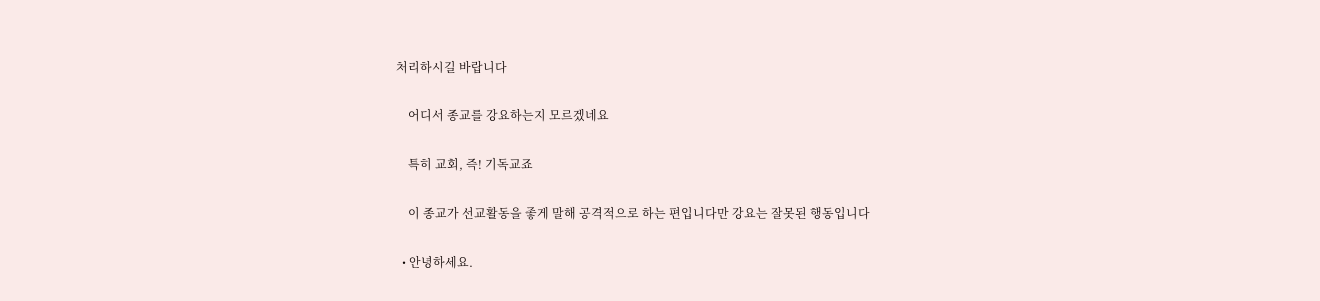처리하시길 바랍니다

    어디서 종교를 강요하는지 모르겠네요

    특히 교회, 즉! 기독교죠

    이 종교가 선교활동을 좋게 말해 공격적으로 하는 편입니다만 강요는 잘못된 행동입니다

  • 안녕하세요.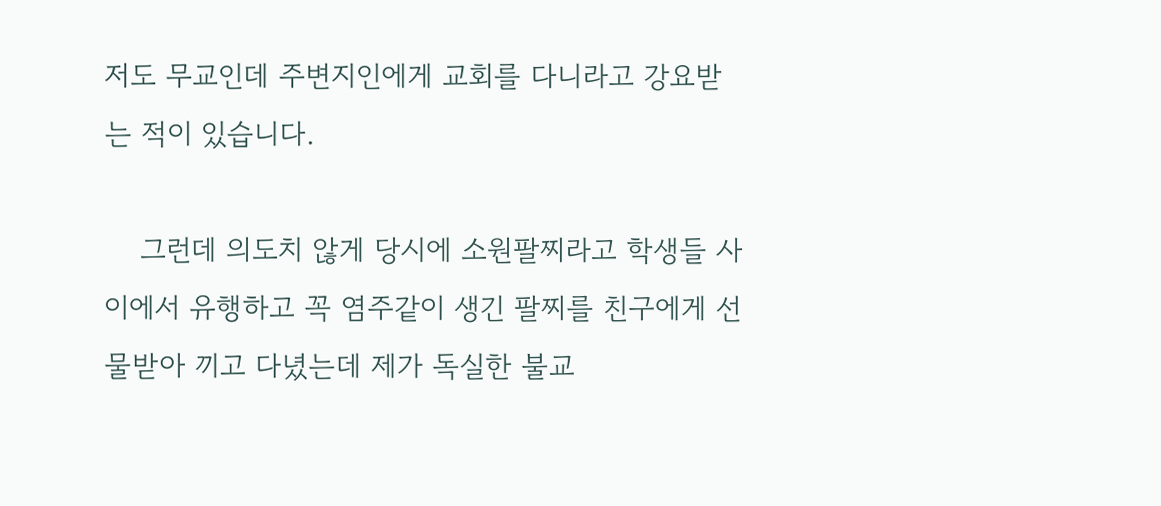저도 무교인데 주변지인에게 교회를 다니라고 강요받는 적이 있습니다.

    그런데 의도치 않게 당시에 소원팔찌라고 학생들 사이에서 유행하고 꼭 염주같이 생긴 팔찌를 친구에게 선물받아 끼고 다녔는데 제가 독실한 불교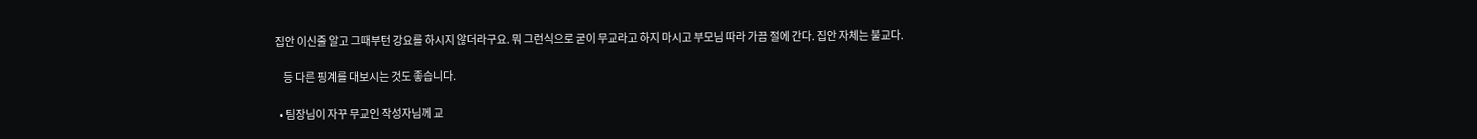집안 이신줄 알고 그때부턴 강요를 하시지 않더라구요. 뭐 그런식으로 굳이 무교라고 하지 마시고 부모님 따라 가끔 절에 간다. 집안 자체는 불교다.

    등 다른 핑계를 대보시는 것도 좋습니다.

  • 팀장님이 자꾸 무교인 작성자님께 교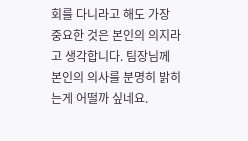회를 다니라고 해도 가장 중요한 것은 본인의 의지라고 생각합니다. 팀장님께 본인의 의사를 분명히 밝히는게 어떨까 싶네요.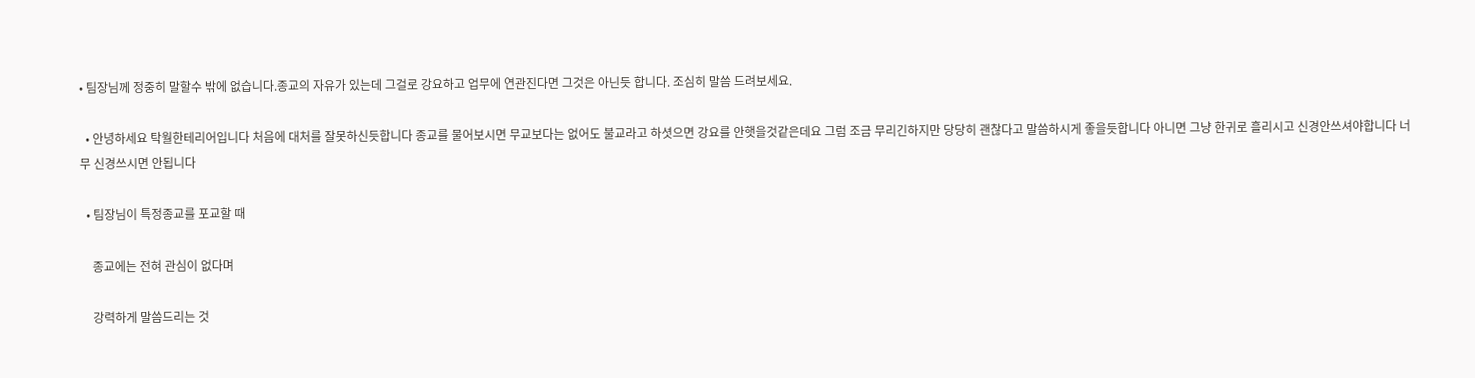• 팀장님께 정중히 말할수 밖에 없습니다.종교의 자유가 있는데 그걸로 강요하고 업무에 연관진다면 그것은 아닌듯 합니다. 조심히 말씀 드려보세요.

  • 안녕하세요 탁월한테리어입니다 처음에 대처를 잘못하신듯합니다 종교를 물어보시면 무교보다는 없어도 불교라고 하셧으면 강요를 안햇을것같은데요 그럼 조금 무리긴하지만 당당히 괜찮다고 말씀하시게 좋을듯합니다 아니면 그냥 한귀로 흘리시고 신경안쓰셔야합니다 너무 신경쓰시면 안됩니다

  • 팀장님이 특정종교를 포교할 때

    종교에는 전혀 관심이 없다며

    강력하게 말씀드리는 것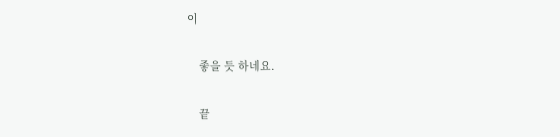이

    좋을 듯 하네요.

    끝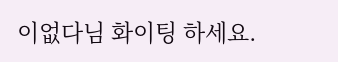이없다님 화이팅 하세요.